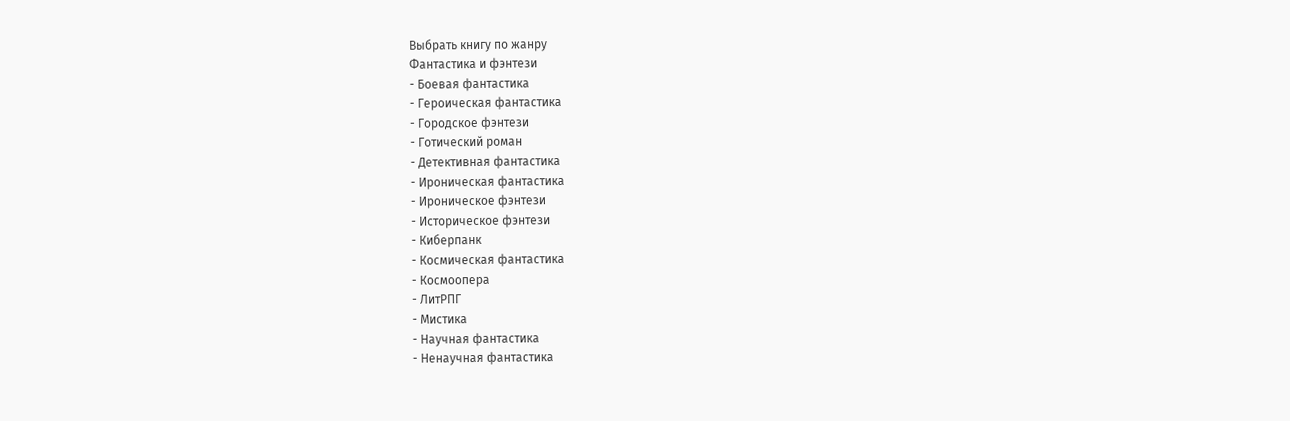Выбрать книгу по жанру
Фантастика и фэнтези
- Боевая фантастика
- Героическая фантастика
- Городское фэнтези
- Готический роман
- Детективная фантастика
- Ироническая фантастика
- Ироническое фэнтези
- Историческое фэнтези
- Киберпанк
- Космическая фантастика
- Космоопера
- ЛитРПГ
- Мистика
- Научная фантастика
- Ненаучная фантастика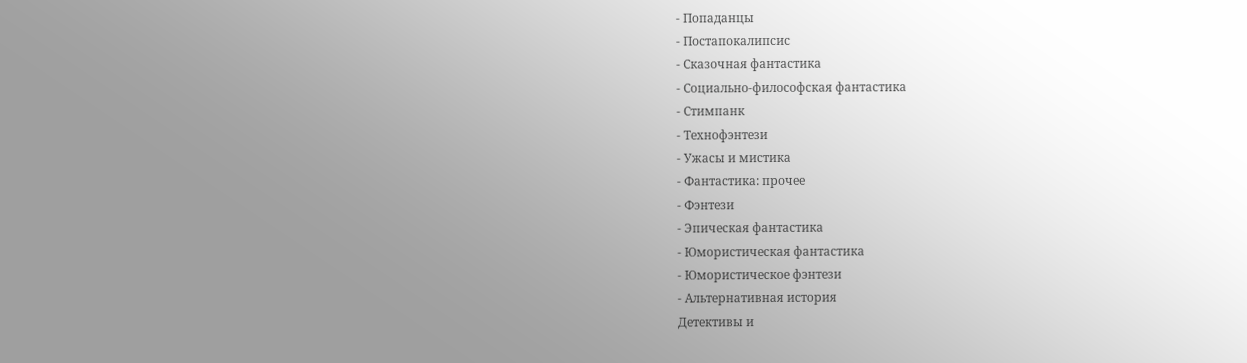- Попаданцы
- Постапокалипсис
- Сказочная фантастика
- Социально-философская фантастика
- Стимпанк
- Технофэнтези
- Ужасы и мистика
- Фантастика: прочее
- Фэнтези
- Эпическая фантастика
- Юмористическая фантастика
- Юмористическое фэнтези
- Альтернативная история
Детективы и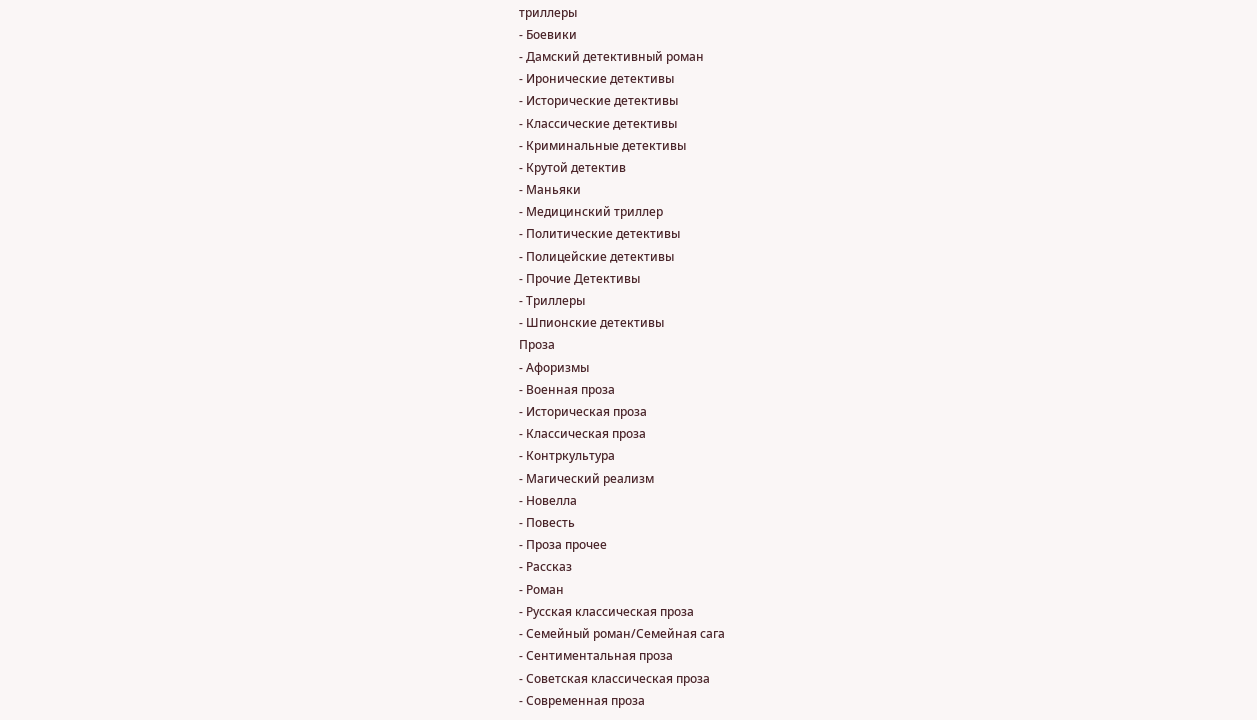триллеры
- Боевики
- Дамский детективный роман
- Иронические детективы
- Исторические детективы
- Классические детективы
- Криминальные детективы
- Крутой детектив
- Маньяки
- Медицинский триллер
- Политические детективы
- Полицейские детективы
- Прочие Детективы
- Триллеры
- Шпионские детективы
Проза
- Афоризмы
- Военная проза
- Историческая проза
- Классическая проза
- Контркультура
- Магический реализм
- Новелла
- Повесть
- Проза прочее
- Рассказ
- Роман
- Русская классическая проза
- Семейный роман/Семейная сага
- Сентиментальная проза
- Советская классическая проза
- Современная проза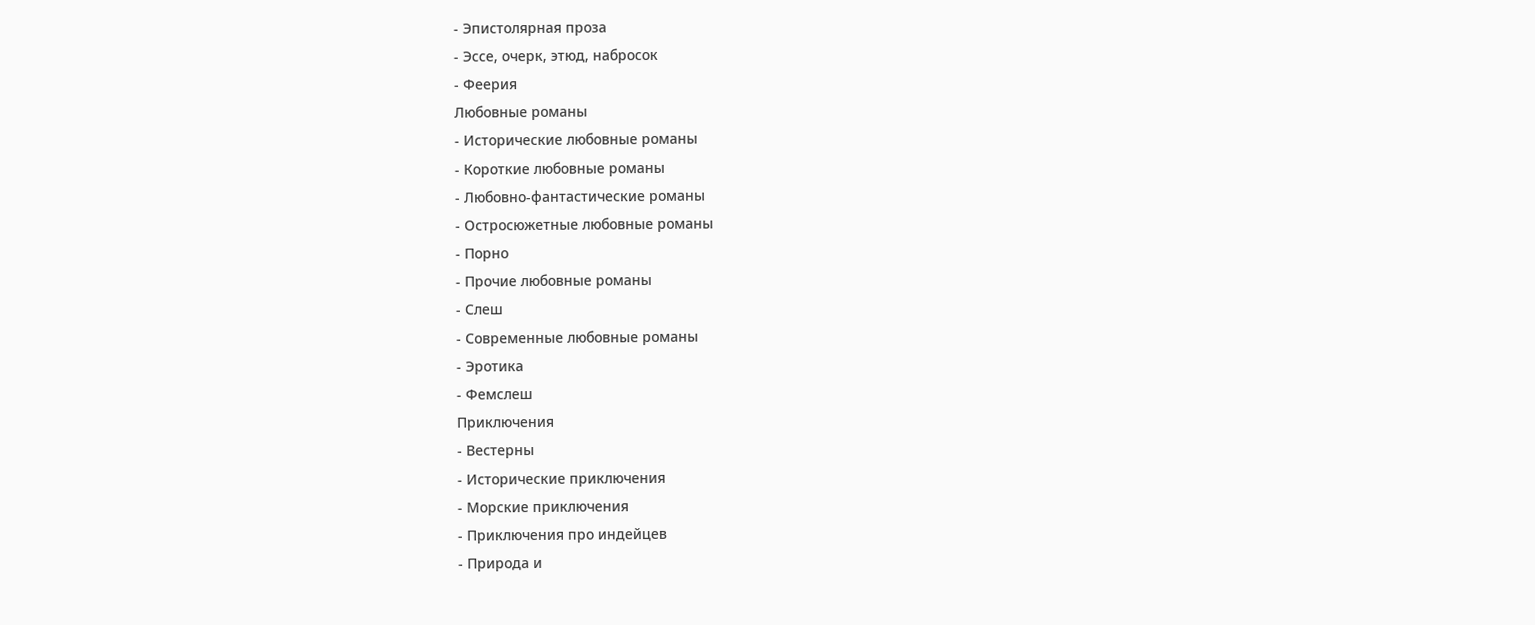- Эпистолярная проза
- Эссе, очерк, этюд, набросок
- Феерия
Любовные романы
- Исторические любовные романы
- Короткие любовные романы
- Любовно-фантастические романы
- Остросюжетные любовные романы
- Порно
- Прочие любовные романы
- Слеш
- Современные любовные романы
- Эротика
- Фемслеш
Приключения
- Вестерны
- Исторические приключения
- Морские приключения
- Приключения про индейцев
- Природа и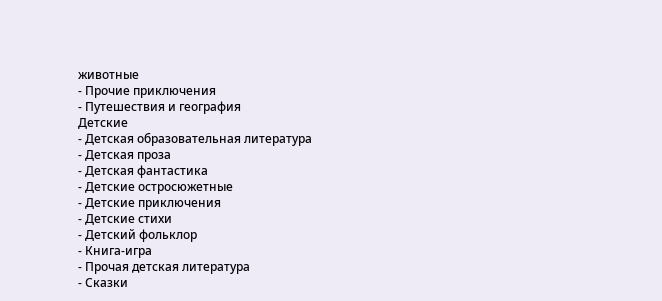животные
- Прочие приключения
- Путешествия и география
Детские
- Детская образовательная литература
- Детская проза
- Детская фантастика
- Детские остросюжетные
- Детские приключения
- Детские стихи
- Детский фольклор
- Книга-игра
- Прочая детская литература
- Сказки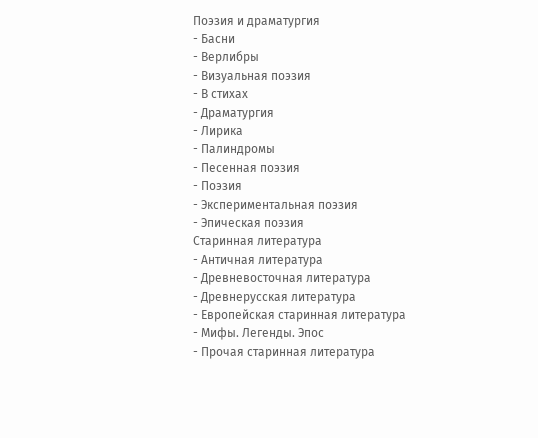Поэзия и драматургия
- Басни
- Верлибры
- Визуальная поэзия
- В стихах
- Драматургия
- Лирика
- Палиндромы
- Песенная поэзия
- Поэзия
- Экспериментальная поэзия
- Эпическая поэзия
Старинная литература
- Античная литература
- Древневосточная литература
- Древнерусская литература
- Европейская старинная литература
- Мифы. Легенды. Эпос
- Прочая старинная литература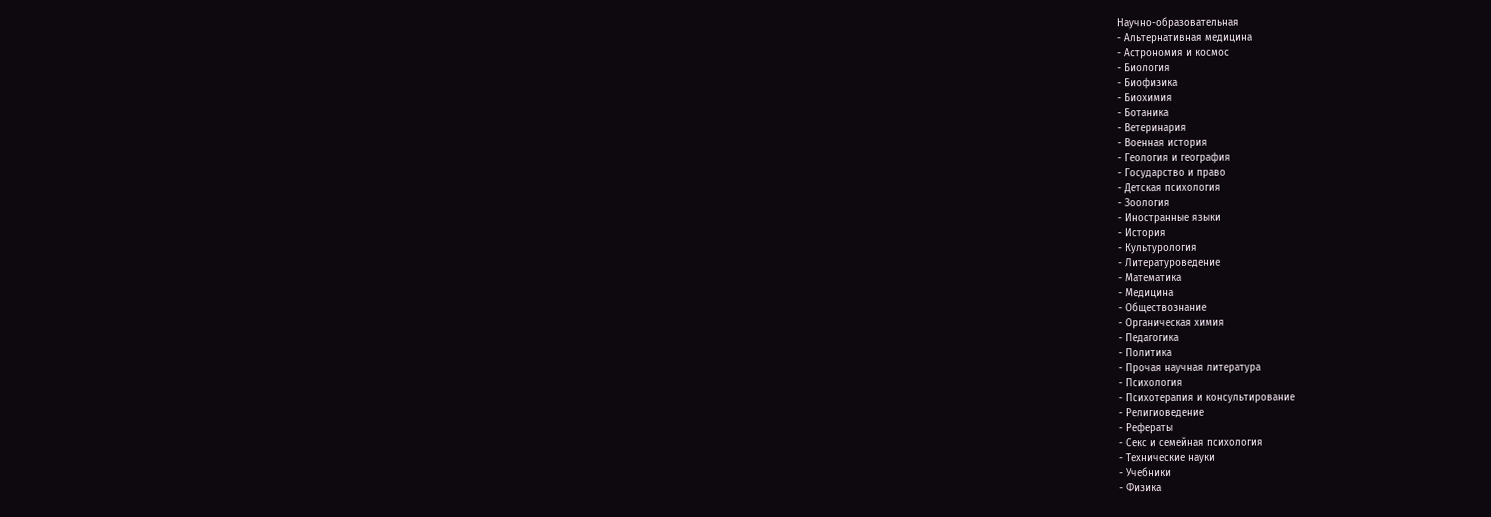Научно-образовательная
- Альтернативная медицина
- Астрономия и космос
- Биология
- Биофизика
- Биохимия
- Ботаника
- Ветеринария
- Военная история
- Геология и география
- Государство и право
- Детская психология
- Зоология
- Иностранные языки
- История
- Культурология
- Литературоведение
- Математика
- Медицина
- Обществознание
- Органическая химия
- Педагогика
- Политика
- Прочая научная литература
- Психология
- Психотерапия и консультирование
- Религиоведение
- Рефераты
- Секс и семейная психология
- Технические науки
- Учебники
- Физика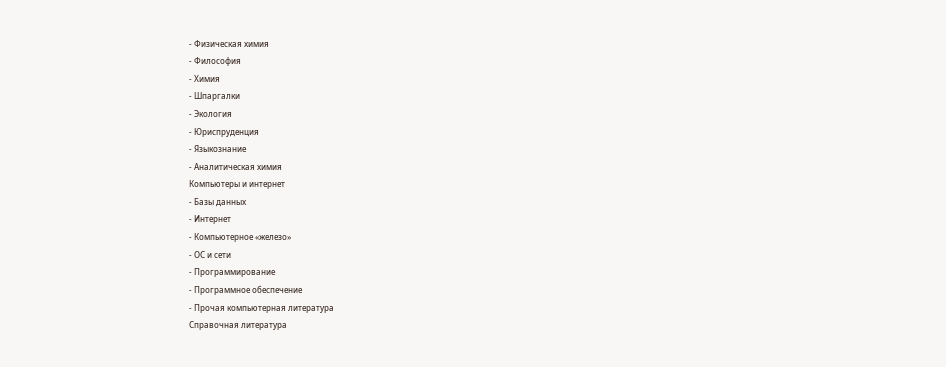- Физическая химия
- Философия
- Химия
- Шпаргалки
- Экология
- Юриспруденция
- Языкознание
- Аналитическая химия
Компьютеры и интернет
- Базы данных
- Интернет
- Компьютерное «железо»
- ОС и сети
- Программирование
- Программное обеспечение
- Прочая компьютерная литература
Справочная литература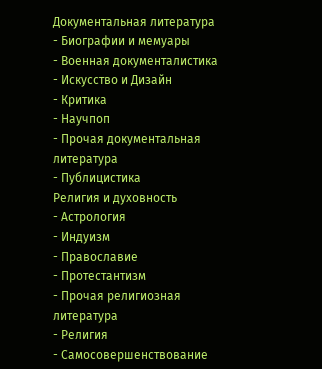Документальная литература
- Биографии и мемуары
- Военная документалистика
- Искусство и Дизайн
- Критика
- Научпоп
- Прочая документальная литература
- Публицистика
Религия и духовность
- Астрология
- Индуизм
- Православие
- Протестантизм
- Прочая религиозная литература
- Религия
- Самосовершенствование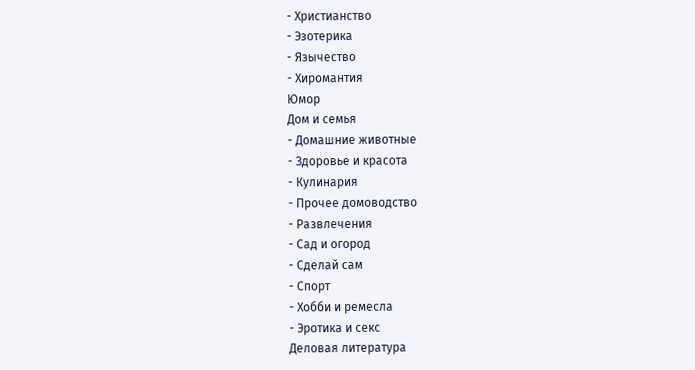- Христианство
- Эзотерика
- Язычество
- Хиромантия
Юмор
Дом и семья
- Домашние животные
- Здоровье и красота
- Кулинария
- Прочее домоводство
- Развлечения
- Сад и огород
- Сделай сам
- Спорт
- Хобби и ремесла
- Эротика и секс
Деловая литература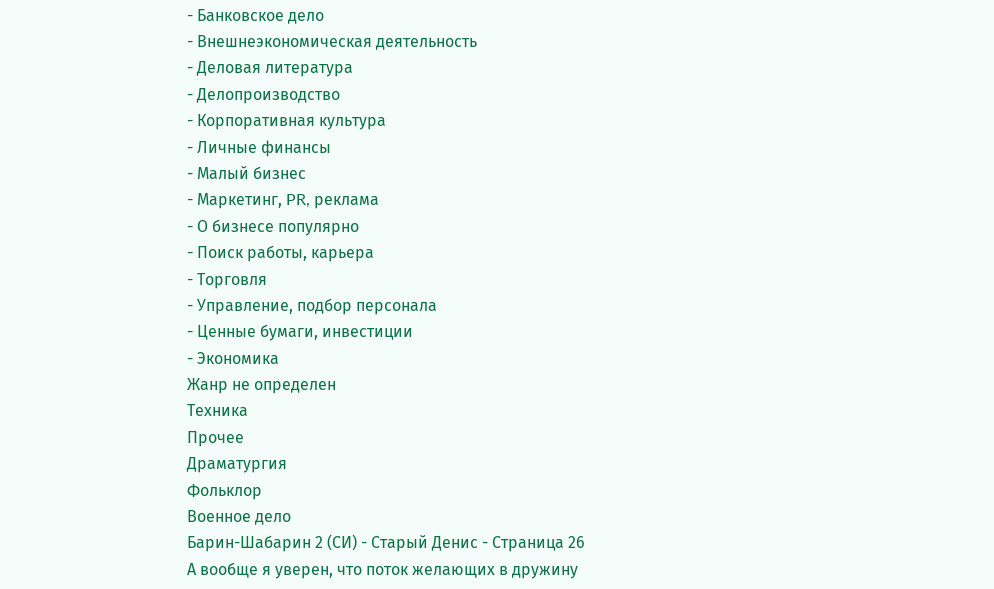- Банковское дело
- Внешнеэкономическая деятельность
- Деловая литература
- Делопроизводство
- Корпоративная культура
- Личные финансы
- Малый бизнес
- Маркетинг, PR, реклама
- О бизнесе популярно
- Поиск работы, карьера
- Торговля
- Управление, подбор персонала
- Ценные бумаги, инвестиции
- Экономика
Жанр не определен
Техника
Прочее
Драматургия
Фольклор
Военное дело
Барин-Шабарин 2 (СИ) - Старый Денис - Страница 26
А вообще я уверен, что поток желающих в дружину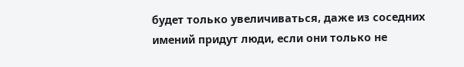будет только увеличиваться, даже из соседних имений придут люди, если они только не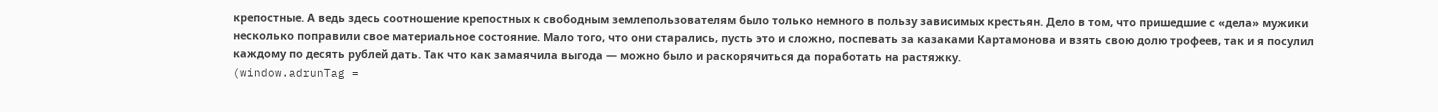крепостные. А ведь здесь соотношение крепостных к свободным землепользователям было только немного в пользу зависимых крестьян. Дело в том, что пришедшие с «дела» мужики несколько поправили свое материальное состояние. Мало того, что они старались, пусть это и сложно, поспевать за казаками Картамонова и взять свою долю трофеев, так и я посулил каждому по десять рублей дать. Так что как замаячила выгода — можно было и раскорячиться да поработать на растяжку.
(window.adrunTag =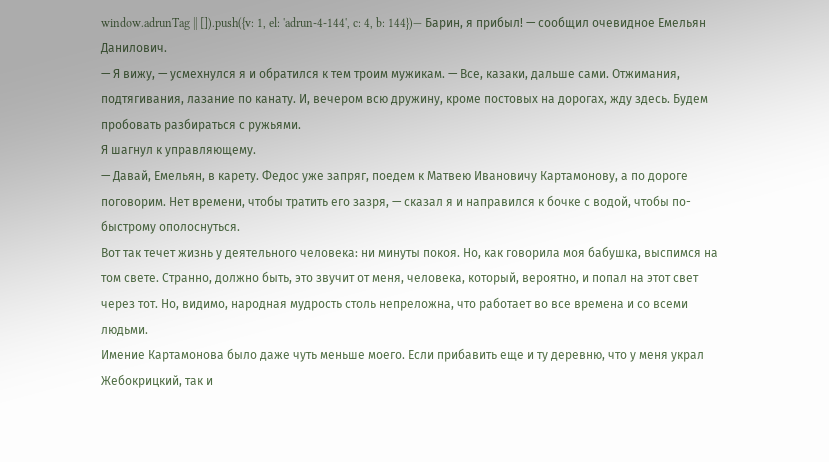window.adrunTag || []).push({v: 1, el: 'adrun-4-144', c: 4, b: 144})— Барин, я прибыл! — сообщил очевидное Емельян Данилович.
— Я вижу, — усмехнулся я и обратился к тем троим мужикам. — Все, казаки, дальше сами. Отжимания, подтягивания, лазание по канату. И, вечером всю дружину, кроме постовых на дорогах, жду здесь. Будем пробовать разбираться с ружьями.
Я шагнул к управляющему.
— Давай, Емельян, в карету. Федос уже запряг, поедем к Матвею Ивановичу Картамонову, а по дороге поговорим. Нет времени, чтобы тратить его зазря, — сказал я и направился к бочке с водой, чтобы по-быстрому ополоснуться.
Вот так течет жизнь у деятельного человека: ни минуты покоя. Но, как говорила моя бабушка, выспимся на том свете. Странно, должно быть, это звучит от меня, человека, который, вероятно, и попал на этот свет через тот. Но, видимо, народная мудрость столь непреложна, что работает во все времена и со всеми людьми.
Имение Картамонова было даже чуть меньше моего. Если прибавить еще и ту деревню, что у меня украл Жебокрицкий, так и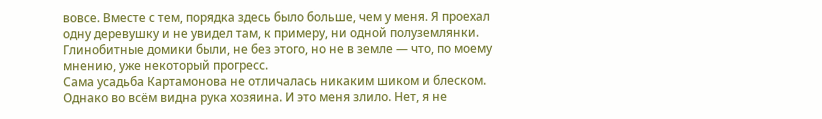вовсе. Вместе с тем, порядка здесь было больше, чем у меня. Я проехал одну деревушку и не увидел там, к примеру, ни одной полуземлянки. Глинобитные домики были, не без этого, но не в земле — что, по моему мнению, уже некоторый прогресс.
Сама усадьба Картамонова не отличалась никаким шиком и блеском. Однако во всём видна рука хозяина. И это меня злило. Нет, я не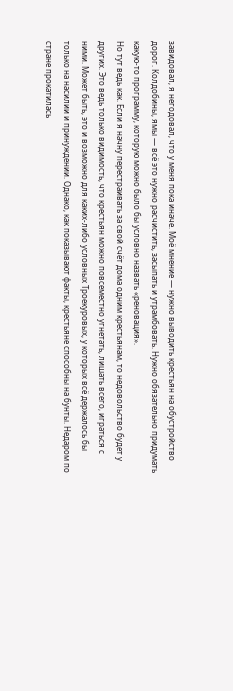завидовал, я негодовал, что у меня пока иначе. Моё мнение — нужно выводить крестьян на обустройство дорог. Колдобины, ямы — всё это нужно расчистить, засыпать и утрамбовать. Нужно обязательно придумать какую-то программу, которую можно было бы условно назвать «реновация».
Но тут ведь как. Если я начну перестраивать за свой счёт дома одним крестьянам, то недовольство будет у других. Это ведь только видимость, что крестьян можно повсеместно угнетать, лишать всего, играться с ними. Может быть, это и возможно для каких-либо условных Троекуровых, у которых всё держалось бы только на насилии и принуждении. Однако, как показывают факты, крестьяне способны на бунты. Недаром по стране прокатилась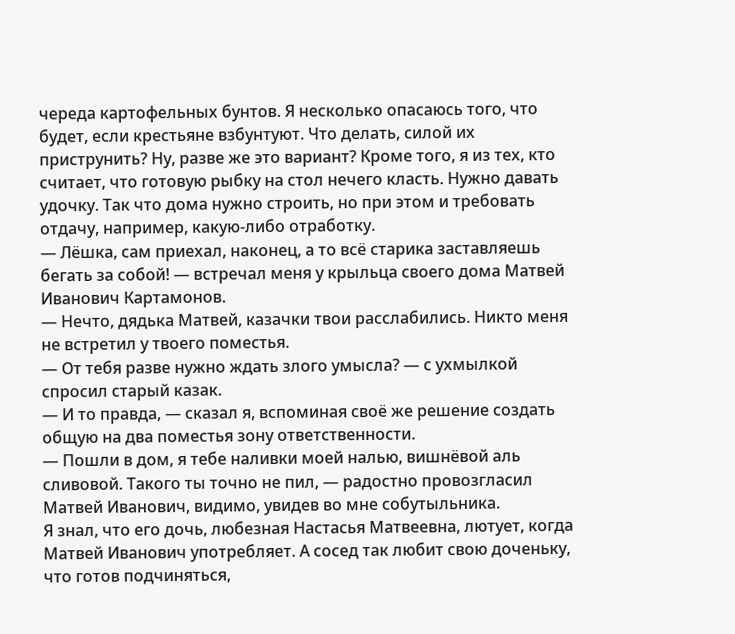череда картофельных бунтов. Я несколько опасаюсь того, что будет, если крестьяне взбунтуют. Что делать, силой их приструнить? Ну, разве же это вариант? Кроме того, я из тех, кто считает, что готовую рыбку на стол нечего класть. Нужно давать удочку. Так что дома нужно строить, но при этом и требовать отдачу, например, какую-либо отработку.
— Лёшка, сам приехал, наконец, а то всё старика заставляешь бегать за собой! — встречал меня у крыльца своего дома Матвей Иванович Картамонов.
— Нечто, дядька Матвей, казачки твои расслабились. Никто меня не встретил у твоего поместья.
— От тебя разве нужно ждать злого умысла? — с ухмылкой спросил старый казак.
— И то правда, — сказал я, вспоминая своё же решение создать общую на два поместья зону ответственности.
— Пошли в дом, я тебе наливки моей налью, вишнёвой аль сливовой. Такого ты точно не пил, — радостно провозгласил Матвей Иванович, видимо, увидев во мне собутыльника.
Я знал, что его дочь, любезная Настасья Матвеевна, лютует, когда Матвей Иванович употребляет. А сосед так любит свою доченьку, что готов подчиняться,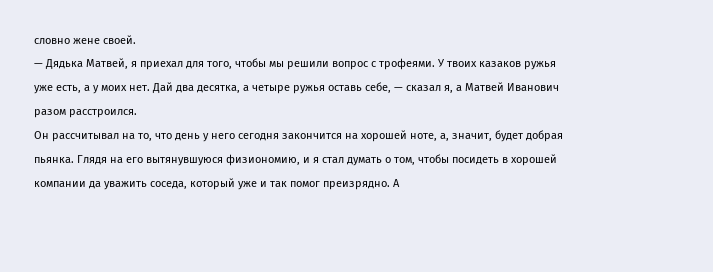словно жене своей.
— Дядька Матвей, я приехал для того, чтобы мы решили вопрос с трофеями. У твоих казаков ружья уже есть, а у моих нет. Дай два десятка, а четыре ружья оставь себе, — сказал я, а Матвей Иванович разом расстроился.
Он рассчитывал на то, что день у него сегодня закончится на хорошей ноте, а, значит, будет добрая пьянка. Глядя на его вытянувшуюся физиономию, и я стал думать о том, чтобы посидеть в хорошей компании да уважить соседа, который уже и так помог преизрядно. А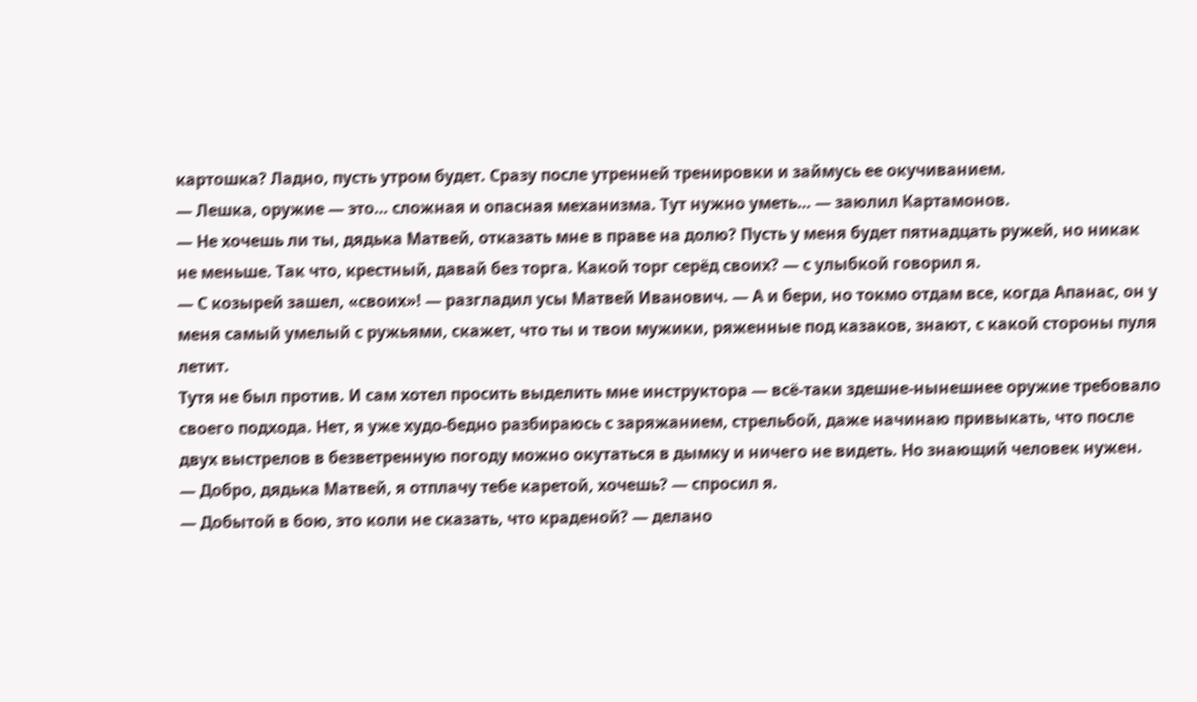картошка? Ладно, пусть утром будет. Сразу после утренней тренировки и займусь ее окучиванием.
— Лешка, оружие — это… сложная и опасная механизма. Тут нужно уметь… — заюлил Картамонов.
— Не хочешь ли ты, дядька Матвей, отказать мне в праве на долю? Пусть у меня будет пятнадцать ружей, но никак не меньше. Так что, крестный, давай без торга. Какой торг серёд своих? — с улыбкой говорил я.
— С козырей зашел, «своих»! — разгладил усы Матвей Иванович. — А и бери, но токмо отдам все, когда Апанас, он у меня самый умелый с ружьями, скажет, что ты и твои мужики, ряженные под казаков, знают, с какой стороны пуля летит.
Тутя не был против. И сам хотел просить выделить мне инструктора — всё-таки здешне-нынешнее оружие требовало своего подхода. Нет, я уже худо-бедно разбираюсь с заряжанием, стрельбой, даже начинаю привыкать, что после двух выстрелов в безветренную погоду можно окутаться в дымку и ничего не видеть. Но знающий человек нужен.
— Добро, дядька Матвей, я отплачу тебе каретой, хочешь? — спросил я.
— Добытой в бою, это коли не сказать, что краденой? — делано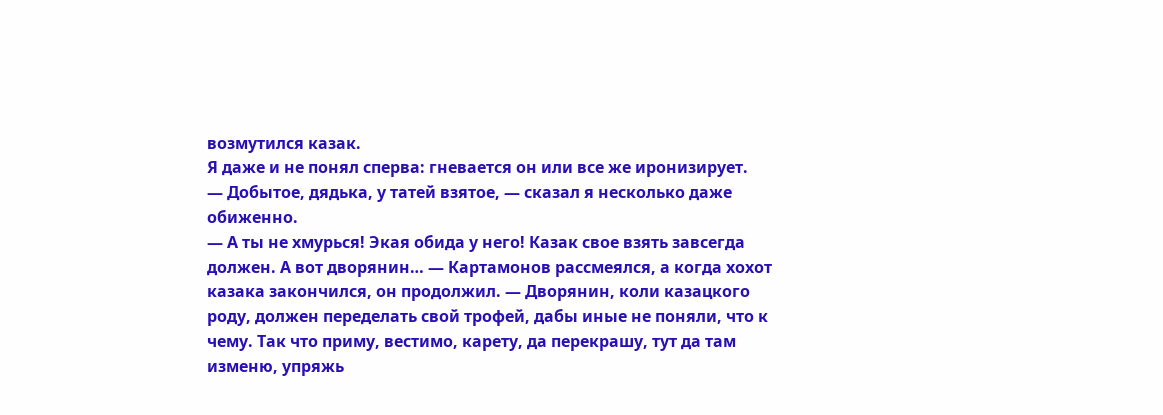возмутился казак.
Я даже и не понял сперва: гневается он или все же иронизирует.
— Добытое, дядька, у татей взятое, — сказал я несколько даже обиженно.
— А ты не хмурься! Экая обида у него! Казак свое взять завсегда должен. А вот дворянин… — Картамонов рассмеялся, а когда хохот казака закончился, он продолжил. — Дворянин, коли казацкого роду, должен переделать свой трофей, дабы иные не поняли, что к чему. Так что приму, вестимо, карету, да перекрашу, тут да там изменю, упряжь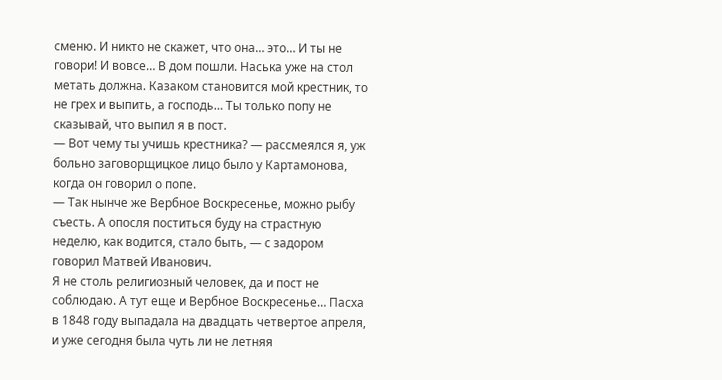сменю. И никто не скажет, что она… это… И ты не говори! И вовсе… В дом пошли. Наська уже на стол метать должна. Казаком становится мой крестник, то не грех и выпить, а господь… Ты только попу не сказывай, что выпил я в пост.
— Вот чему ты учишь крестника? — рассмеялся я, уж больно заговорщицкое лицо было у Картамонова, когда он говорил о попе.
— Так нынче же Вербное Воскресенье, можно рыбу съесть. А опосля поститься буду на страстную неделю, как водится, стало быть, — с задором говорил Матвей Иванович.
Я не столь религиозный человек, да и пост не соблюдаю. А тут еще и Вербное Воскресенье… Пасха в 1848 году выпадала на двадцать четвертое апреля, и уже сегодня была чуть ли не летняя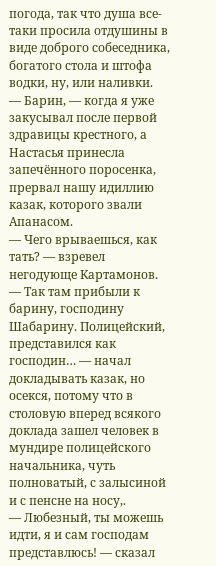погода, так что душа все-таки просила отдушины в виде доброго собеседника, богатого стола и штофа водки, ну, или наливки.
— Барин, — когда я уже закусывал после первой здравицы крестного, а Настасья принесла запечённого поросенка, прервал нашу идиллию казак, которого звали Апанасом.
— Чего врываешься, как тать? — взревел негодующе Картамонов.
— Так там прибыли к барину, господину Шабарину. Полицейский, представился как господин… — начал докладывать казак, но осекся, потому что в столовую вперед всякого доклада зашел человек в мундире полицейского начальника, чуть полноватый, с залысиной и с пенсне на носу,.
— Любезный, ты можешь идти, я и сам господам представлюсь! — сказал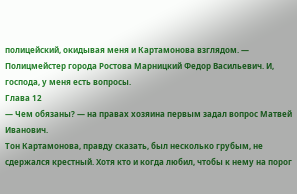полицейский, окидывая меня и Картамонова взглядом. — Полицмейстер города Ростова Марницкий Федор Васильевич. И, господа, у меня есть вопросы.
Глава 12
— Чем обязаны? — на правах хозяина первым задал вопрос Матвей Иванович.
Тон Картамонова, правду сказать, был несколько грубым, не сдержался крестный. Хотя кто и когда любил, чтобы к нему на порог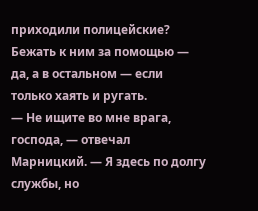приходили полицейские? Бежать к ним за помощью — да, а в остальном — если только хаять и ругать.
— Не ищите во мне врага, господа, — отвечал Марницкий. — Я здесь по долгу службы, но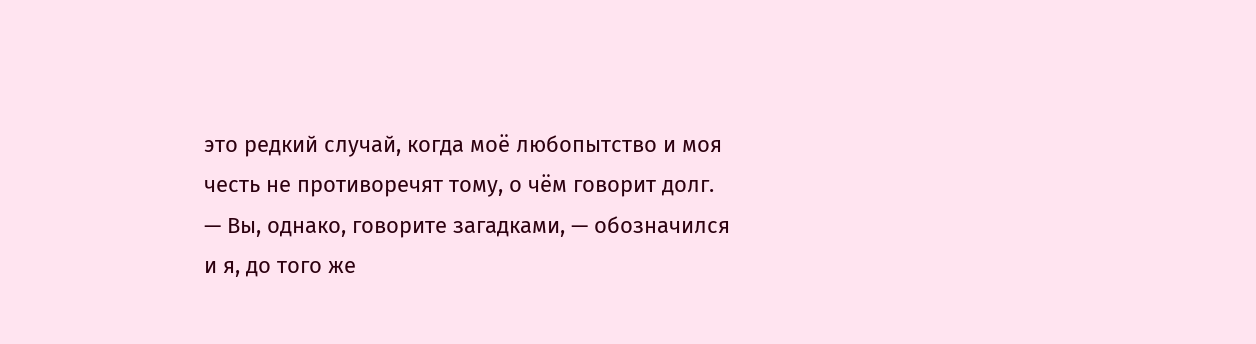это редкий случай, когда моё любопытство и моя честь не противоречят тому, о чём говорит долг.
— Вы, однако, говорите загадками, — обозначился и я, до того же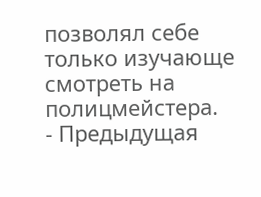позволял себе только изучающе смотреть на полицмейстера.
- Предыдущая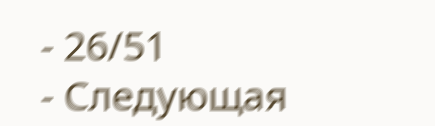- 26/51
- Следующая